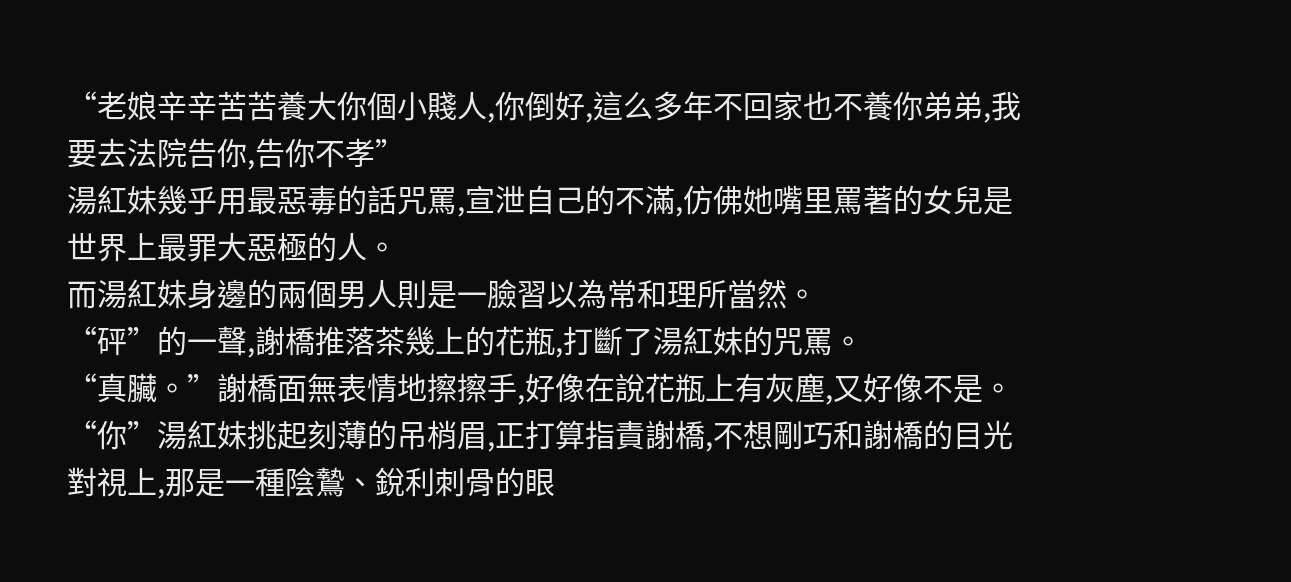“老娘辛辛苦苦養大你個小賤人,你倒好,這么多年不回家也不養你弟弟,我要去法院告你,告你不孝”
湯紅妹幾乎用最惡毒的話咒罵,宣泄自己的不滿,仿佛她嘴里罵著的女兒是世界上最罪大惡極的人。
而湯紅妹身邊的兩個男人則是一臉習以為常和理所當然。
“砰”的一聲,謝橋推落茶幾上的花瓶,打斷了湯紅妹的咒罵。
“真臟。”謝橋面無表情地擦擦手,好像在說花瓶上有灰塵,又好像不是。
“你”湯紅妹挑起刻薄的吊梢眉,正打算指責謝橋,不想剛巧和謝橋的目光對視上,那是一種陰鷙、銳利刺骨的眼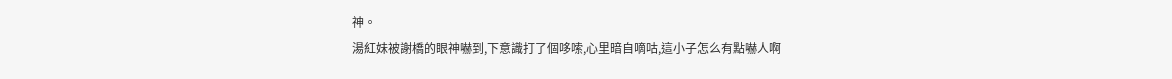神。
湯紅妹被謝橋的眼神嚇到,下意識打了個哆嗦,心里暗自嘀咕,這小子怎么有點嚇人啊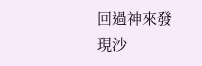回過神來發現沙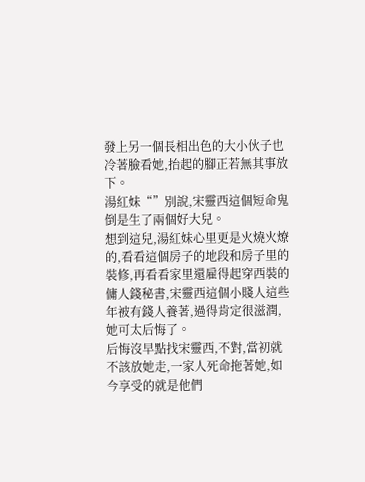發上另一個長相出色的大小伙子也冷著臉看她,抬起的腳正若無其事放下。
湯紅妹“”別說,宋靈西這個短命鬼倒是生了兩個好大兒。
想到這兒,湯紅妹心里更是火燒火燎的,看看這個房子的地段和房子里的裝修,再看看家里還雇得起穿西裝的傭人錢秘書,宋靈西這個小賤人這些年被有錢人養著,過得肯定很滋潤,她可太后悔了。
后悔沒早點找宋靈西,不對,當初就不該放她走,一家人死命拖著她,如今享受的就是他們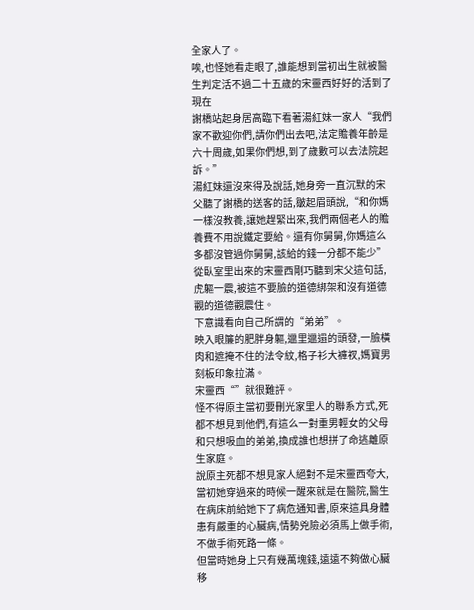全家人了。
唉,也怪她看走眼了,誰能想到當初出生就被醫生判定活不過二十五歲的宋靈西好好的活到了現在
謝橋站起身居高臨下看著湯紅妹一家人“我們家不歡迎你們,請你們出去吧,法定贍養年齡是六十周歲,如果你們想,到了歲數可以去法院起訴。”
湯紅妹還沒來得及說話,她身旁一直沉默的宋父聽了謝橋的送客的話,皺起眉頭說,“和你媽一樣沒教養,讓她趕緊出來,我們兩個老人的贍養費不用說鐵定要給。還有你舅舅,你媽這么多都沒管過你舅舅,該給的錢一分都不能少”
從臥室里出來的宋靈西剛巧聽到宋父這句話,虎軀一震,被這不要臉的道德綁架和沒有道德觀的道德觀震住。
下意識看向自己所謂的“弟弟”。
映入眼簾的肥胖身軀,邋里邋遢的頭發,一臉橫肉和遮掩不住的法令紋,格子衫大褲衩,媽寶男刻板印象拉滿。
宋靈西“”就很難評。
怪不得原主當初要刪光家里人的聯系方式,死都不想見到他們,有這么一對重男輕女的父母和只想吸血的弟弟,換成誰也想拼了命逃離原生家庭。
說原主死都不想見家人絕對不是宋靈西夸大,當初她穿過來的時候一醒來就是在醫院,醫生在病床前給她下了病危通知書,原來這具身體患有嚴重的心臟病,情勢兇險必須馬上做手術,不做手術死路一條。
但當時她身上只有幾萬塊錢,遠遠不夠做心臟移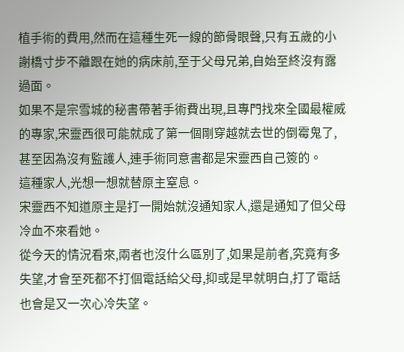植手術的費用,然而在這種生死一線的節骨眼聲,只有五歲的小謝橋寸步不離跟在她的病床前,至于父母兄弟,自始至終沒有露過面。
如果不是宗雪城的秘書帶著手術費出現,且專門找來全國最權威的專家,宋靈西很可能就成了第一個剛穿越就去世的倒霉鬼了,甚至因為沒有監護人,連手術同意書都是宋靈西自己簽的。
這種家人,光想一想就替原主窒息。
宋靈西不知道原主是打一開始就沒通知家人,還是通知了但父母冷血不來看她。
從今天的情況看來,兩者也沒什么區別了,如果是前者,究竟有多失望,才會至死都不打個電話給父母,抑或是早就明白,打了電話也會是又一次心冷失望。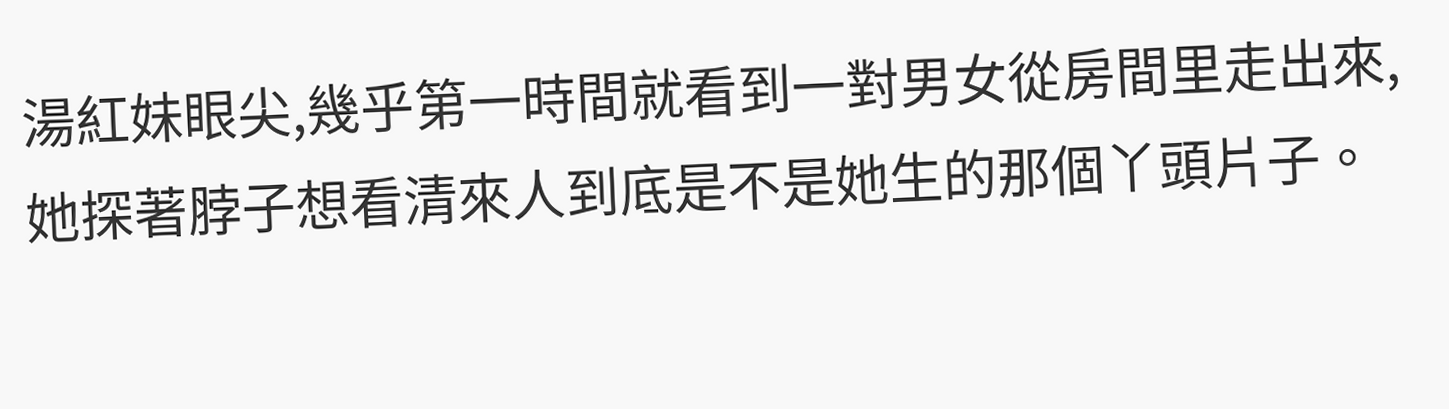湯紅妹眼尖,幾乎第一時間就看到一對男女從房間里走出來,她探著脖子想看清來人到底是不是她生的那個丫頭片子。